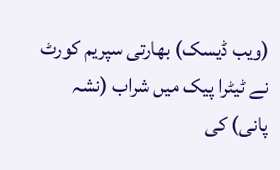(ویب ڈیسک) بھارتی سپریم کورٹ نے ٹیٹرا پیک میں شراب (نشہ پانی) کی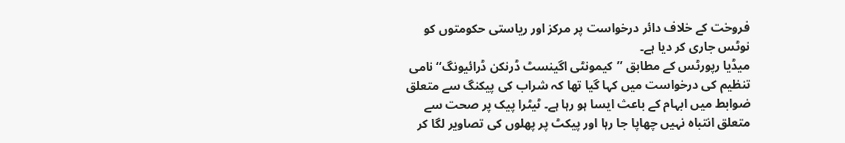فروخت کے خلاف دائر درخواست پر مرکز اور ریاستی حکومتوں کو نوٹس جاری کر دیا ہے۔
میڈیا رپورٹس کے مطابق ’’کیمونٹی اگینسٹ ڈرنکن ڈرائیونگ‘‘ نامی تنظیم کی درخواست میں کہا گیا تھا کہ شراب کی پیکنگ سے متعلق ضوابط میں ابہام کے باعث ایسا ہو رہا ہے۔ ٹیٹرا پیک پر صحت سے متعلق انتباہ نہیں چھاپا جا رہا اور پیکٹ پر پھلوں کی تصاویر لگا کر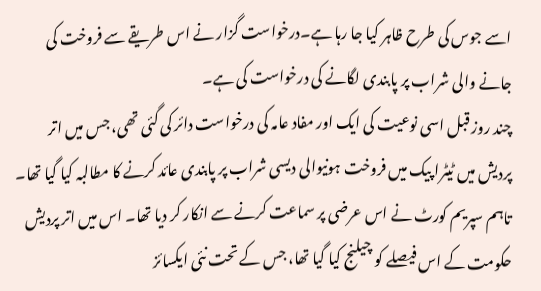اسے جوس کی طرح ظاہر کیا جا رہا ہے۔درخواست گزار نے اس طریقے سے فروخت کی جانے والی شراب پر پابندی لگانے کی درخواست کی ہے۔
چند روز قبل اسی نوعیت کی ایک اور مفاد عامہ کی درخواست دائر کی گئی تھی، جس میں اتر پردیش میں ٹیٹرا پیک میں فروخت ہونیوالی دیسی شراب پر پابندی عائد کرنے کا مطالبہ کیا گیا تھا۔ تاہم سپریم کورٹ نے اس عرضی پر سماعت کرنے سے انکار کر دیا تھا۔ اس میں اتر پردیش حکومت کے اس فیصلے کو چیلنج کیا گیا تھا، جس کے تحت نئی ایکسائز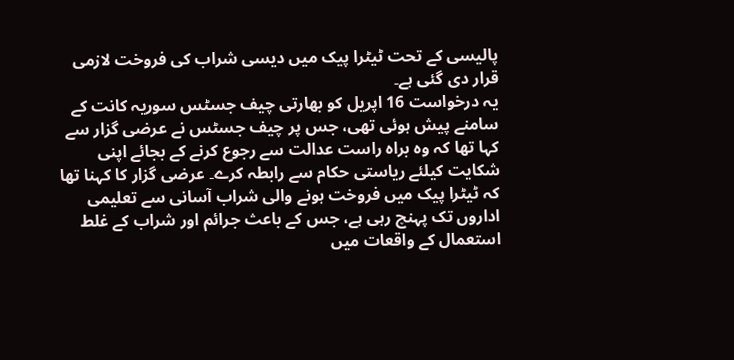پالیسی کے تحت ٹیٹرا پیک میں دیسی شراب کی فروخت لازمی قرار دی گئی ہے۔
یہ درخواست 16 اپریل کو بھارتی چیف جسٹس سوریہ کانت کے سامنے پیش ہوئی تھی، جس پر چیف جسٹس نے عرضی گزار سے کہا تھا کہ وہ براہ راست عدالت سے رجوع کرنے کے بجائے اپنی شکایت کیلئے ریاستی حکام سے رابطہ کرے۔ عرضی گزار کا کہنا تھا کہ ٹیٹرا پیک میں فروخت ہونے والی شراب آسانی سے تعلیمی اداروں تک پہنچ رہی ہے، جس کے باعث جرائم اور شراب کے غلط استعمال کے واقعات میں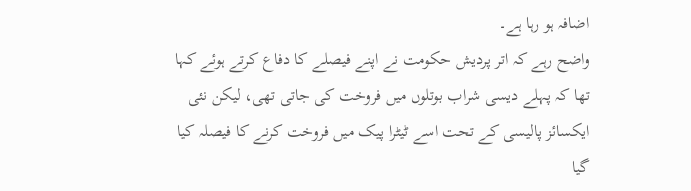اضافہ ہو رہا ہے۔
واضح رہے کہ اتر پردیش حکومت نے اپنے فیصلے کا دفاع کرتے ہوئے کہا تھا کہ پہلے دیسی شراب بوتلوں میں فروخت کی جاتی تھی، لیکن نئی ایکسائز پالیسی کے تحت اسے ٹیٹرا پیک میں فروخت کرنے کا فیصلہ کیا گیا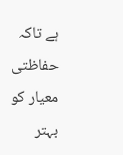ہے تاکہ حفاظتی معیار کو بہتر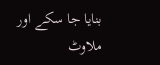بنایا جا سکے اور ملاوٹ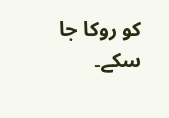کو روکا جا سکے۔